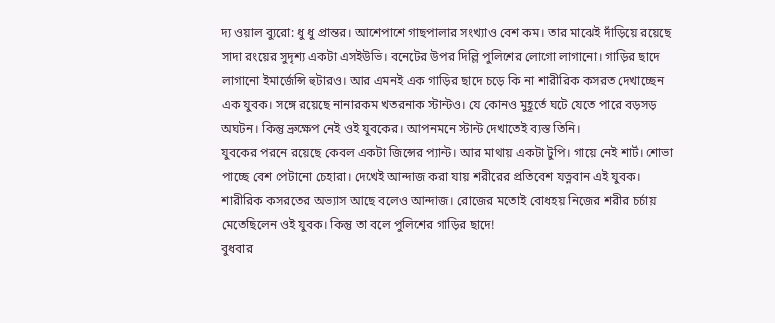দ্য ওয়াল ব্যুরো: ধু ধু প্রান্তর। আশেপাশে গাছপালার সংখ্যাও বেশ কম। তার মাঝেই দাঁড়িয়ে রয়েছে সাদা রংয়ের সুদৃশ্য একটা এসইউভি। বনেটের উপর দিল্লি পুলিশের লোগো লাগানো। গাড়ির ছাদে লাগানো ইমার্জেন্সি হুটারও। আর এমনই এক গাড়ির ছাদে চড়ে কি না শারীরিক কসরত দেখাচ্ছেন এক যুবক। সঙ্গে রয়েছে নানারকম খতরনাক স্টান্টও। যে কোনও মুহূর্তে ঘটে যেতে পারে বড়সড় অঘটন। কিন্তু ভ্রুক্ষেপ নেই ওই যুবকের। আপনমনে স্টান্ট দেখাতেই ব্যস্ত তিনি।
যুবকের পরনে রয়েছে কেবল একটা জিন্সের প্যান্ট। আর মাথায় একটা টুপি। গায়ে নেই শার্ট। শোভা পাচ্ছে বেশ পেটানো চেহারা। দেখেই আন্দাজ করা যায় শরীরের প্রতিবেশ যত্নবান এই যুবক। শারীরিক কসরতের অভ্যাস আছে বলেও আন্দাজ। রোজের মতোই বোধহয় নিজের শরীর চর্চায় মেতেছিলেন ওই যুবক। কিন্তু তা বলে পুলিশের গাড়ির ছাদে!
বুধবার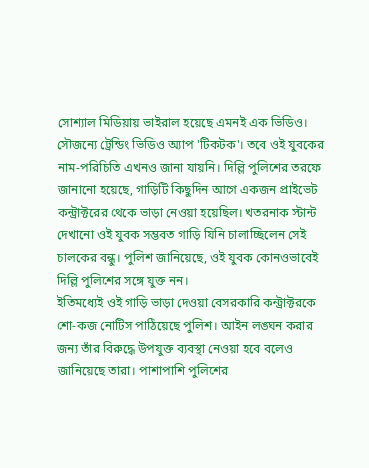সোশ্যাল মিডিয়ায় ভাইরাল হয়েছে এমনই এক ভিডিও। সৌজন্যে ট্রেন্ডিং ভিডিও অ্যাপ 'টিকটক'। তবে ওই যুবকের নাম-পরিচিতি এখনও জানা যায়নি। দিল্লি পুলিশের তরফে জানানো হয়েছে, গাড়িটি কিছুদিন আগে একজন প্রাইভেট কন্ট্রাক্টরের থেকে ভাড়া নেওয়া হয়েছিল। খতরনাক স্টান্ট দেখানো ওই যুবক সম্ভবত গাড়ি যিনি চালাচ্ছিলেন সেই চালকের বন্ধু। পুলিশ জানিয়েছে, ওই যুবক কোনওভাবেই দিল্লি পুলিশের সঙ্গে যুক্ত নন।
ইতিমধ্যেই ওই গাড়ি ভাড়া দেওয়া বেসরকারি কন্ট্রাক্টরকে শো-কজ নোটিস পাঠিয়েছে পুলিশ। আইন লঙ্ঘন করার জন্য তাঁর বিরুদ্ধে উপযুক্ত ব্যবস্থা নেওয়া হবে বলেও জানিয়েছে তারা। পাশাপাশি পুলিশের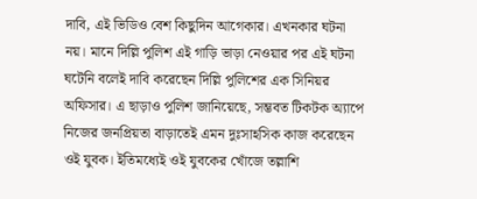দাবি, এই ভিডিও বেশ কিছুদিন আগেকার। এখনকার ঘটনা নয়। মানে দিল্লি পুলিশ এই গাড়ি ভাড়া নেওয়ার পর এই ঘটনা ঘটেনি বলেই দাবি করেছেন দিল্লি পুলিশের এক সিনিয়র অফিসার। এ ছাড়াও পুলিশ জানিয়েছে, সম্ভবত টিকটক অ্যাপে নিজের জনপ্রিয়তা বাড়াতেই এমন দুঃসাহসিক কাজ করেছেন ওই যুবক। ইতিমধ্যেই ওই যুবকের খোঁজে তল্লাশি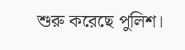শুরু করেছে পুলিশ।